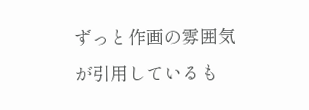ずっと作画の雰囲気が引用しているも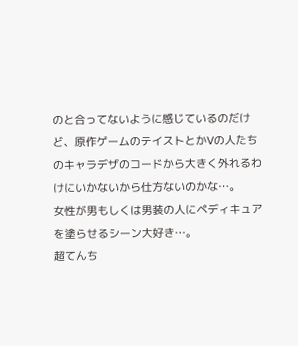のと合ってないように感じているのだけど、原作ゲームのテイストとかVの人たちのキャラデザのコードから大きく外れるわけにいかないから仕方ないのかな…。
女性が男もしくは男装の人にペディキュアを塗らせるシーン大好き…。
超てんち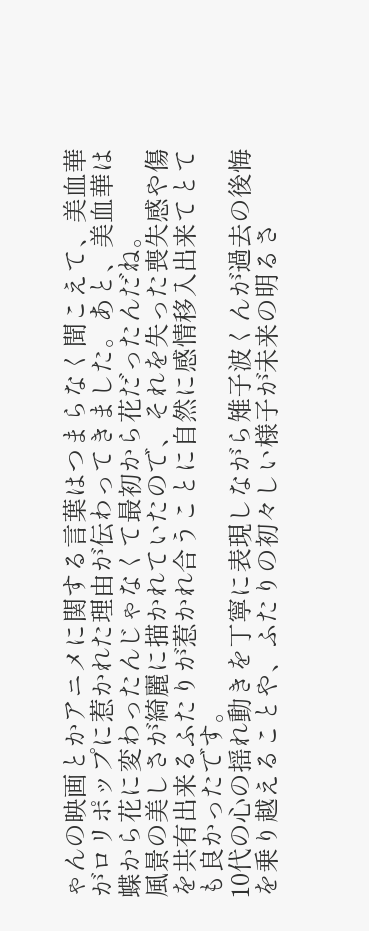ゃんの映画とかアニメに関する言葉はつまらなく聞こえて、美血華がロリポップに惹かれた理由が伝わってきました。あと、美血華は蝶から花に変わったんじゃなくて最初から花だったんだね。
風景の美しさが綺麗に描かれていたので、それを失った喪失感や傷を共有出来るふたりが惹かれ合うことに自然に感情移入出来てとても良かったです。
10代の心の揺れ動きを丁寧に表現しながら雉子波くんが過去の後悔を乗り越えることや、ふたりの初々しい様子が未来の明るさ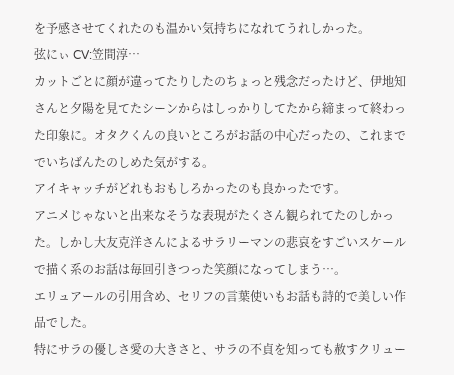を予感させてくれたのも温かい気持ちになれてうれしかった。
弦にぃ CV:笠間淳…
カットごとに顔が違ってたりしたのちょっと残念だったけど、伊地知さんと夕陽を見てたシーンからはしっかりしてたから締まって終わった印象に。オタクくんの良いところがお話の中心だったの、これまででいちばんたのしめた気がする。
アイキャッチがどれもおもしろかったのも良かったです。
アニメじゃないと出来なそうな表現がたくさん観られてたのしかった。しかし大友克洋さんによるサラリーマンの悲哀をすごいスケールで描く系のお話は毎回引きつった笑顔になってしまう…。
エリュアールの引用含め、セリフの言葉使いもお話も詩的で美しい作品でした。
特にサラの優しさ愛の大きさと、サラの不貞を知っても赦すクリュー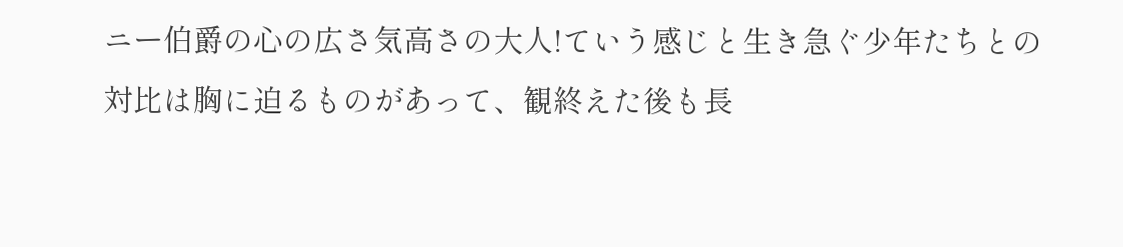ニー伯爵の心の広さ気高さの大人!ていう感じと生き急ぐ少年たちとの対比は胸に迫るものがあって、観終えた後も長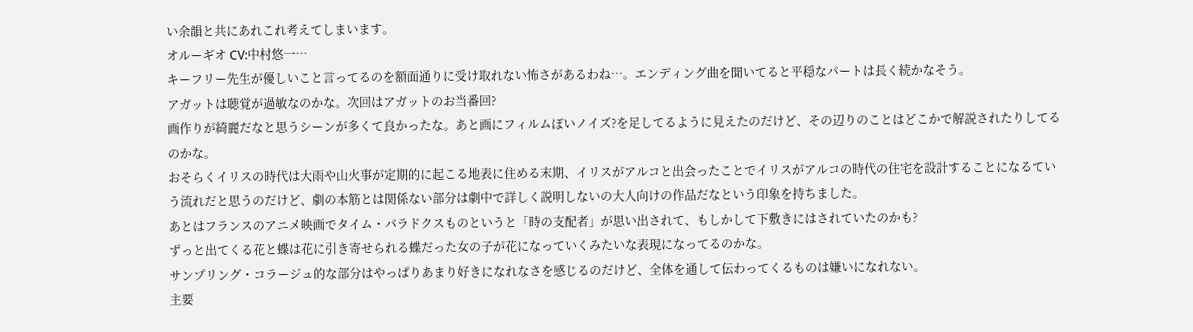い余韻と共にあれこれ考えてしまいます。
オルーギオ CV:中村悠一…
キーフリー先生が優しいこと言ってるのを額面通りに受け取れない怖さがあるわね…。エンディング曲を聞いてると平穏なパートは長く続かなそう。
アガットは聴覚が過敏なのかな。次回はアガットのお当番回?
画作りが綺麗だなと思うシーンが多くて良かったな。あと画にフィルムぽいノイズ?を足してるように見えたのだけど、その辺りのことはどこかで解説されたりしてるのかな。
おそらくイリスの時代は大雨や山火事が定期的に起こる地表に住める末期、イリスがアルコと出会ったことでイリスがアルコの時代の住宅を設計することになるていう流れだと思うのだけど、劇の本筋とは関係ない部分は劇中で詳しく説明しないの大人向けの作品だなという印象を持ちました。
あとはフランスのアニメ映画でタイム・パラドクスものというと「時の支配者」が思い出されて、もしかして下敷きにはされていたのかも?
ずっと出てくる花と蝶は花に引き寄せられる蝶だった女の子が花になっていくみたいな表現になってるのかな。
サンプリング・コラージュ的な部分はやっぱりあまり好きになれなさを感じるのだけど、全体を通して伝わってくるものは嫌いになれない。
主要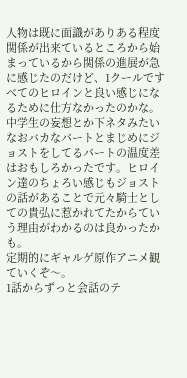人物は既に面識がありある程度関係が出来ているところから始まっているから関係の進展が急に感じたのだけど、1クールですべてのヒロインと良い感じになるために仕方なかったのかな。
中学生の妄想とか下ネタみたいなおバカなパートとまじめにジョストをしてるパートの温度差はおもしろかったです。ヒロイン達のちょろい感じもジョストの話があることで元々騎士としての貴弘に惹かれてたからていう理由がわかるのは良かったかも。
定期的にギャルゲ原作アニメ観ていくぞ〜。
1話からずっと会話のテ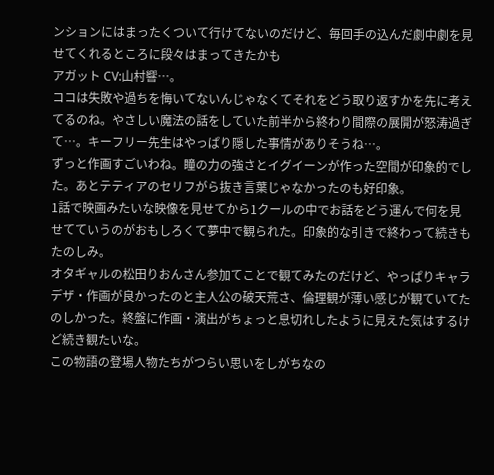ンションにはまったくついて行けてないのだけど、毎回手の込んだ劇中劇を見せてくれるところに段々はまってきたかも
アガット CV:山村響…。
ココは失敗や過ちを悔いてないんじゃなくてそれをどう取り返すかを先に考えてるのね。やさしい魔法の話をしていた前半から終わり間際の展開が怒涛過ぎて…。キーフリー先生はやっぱり隠した事情がありそうね…。
ずっと作画すごいわね。瞳の力の強さとイグイーンが作った空間が印象的でした。あとテティアのセリフがら抜き言葉じゃなかったのも好印象。
1話で映画みたいな映像を見せてから1クールの中でお話をどう運んで何を見せてていうのがおもしろくて夢中で観られた。印象的な引きで終わって続きもたのしみ。
オタギャルの松田りおんさん参加てことで観てみたのだけど、やっぱりキャラデザ・作画が良かったのと主人公の破天荒さ、倫理観が薄い感じが観ていてたのしかった。終盤に作画・演出がちょっと息切れしたように見えた気はするけど続き観たいな。
この物語の登場人物たちがつらい思いをしがちなの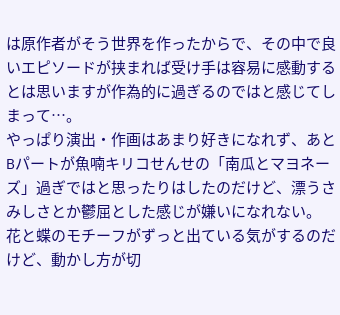は原作者がそう世界を作ったからで、その中で良いエピソードが挟まれば受け手は容易に感動するとは思いますが作為的に過ぎるのではと感じてしまって…。
やっぱり演出・作画はあまり好きになれず、あとBパートが魚喃キリコせんせの「南瓜とマヨネーズ」過ぎではと思ったりはしたのだけど、漂うさみしさとか鬱屈とした感じが嫌いになれない。
花と蝶のモチーフがずっと出ている気がするのだけど、動かし方が切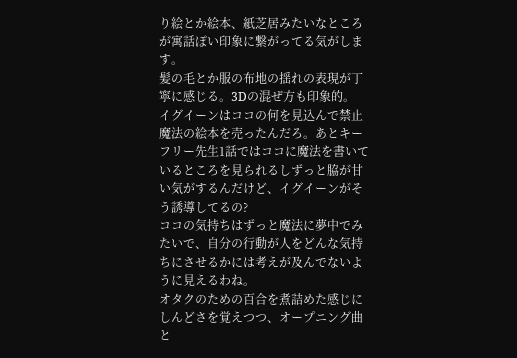り絵とか絵本、紙芝居みたいなところが寓話ぽい印象に繋がってる気がします。
髪の毛とか服の布地の揺れの表現が丁寧に感じる。3Dの混ぜ方も印象的。
イグイーンはココの何を見込んで禁止魔法の絵本を売ったんだろ。あとキーフリー先生1話ではココに魔法を書いているところを見られるしずっと脇が甘い気がするんだけど、イグイーンがそう誘導してるの?
ココの気持ちはずっと魔法に夢中でみたいで、自分の行動が人をどんな気持ちにさせるかには考えが及んでないように見えるわね。
オタクのための百合を煮詰めた感じにしんどさを覚えつつ、オープニング曲と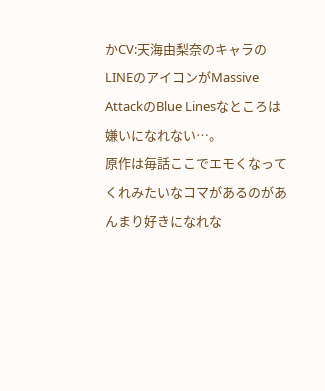かCV:天海由梨奈のキャラのLINEのアイコンがMassive AttackのBlue Linesなところは嫌いになれない…。
原作は毎話ここでエモくなってくれみたいなコマがあるのがあんまり好きになれな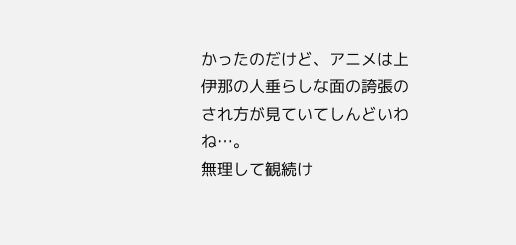かったのだけど、アニメは上伊那の人垂らしな面の誇張のされ方が見ていてしんどいわね…。
無理して観続け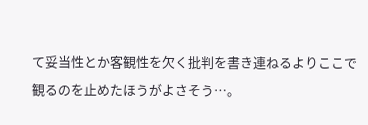て妥当性とか客観性を欠く批判を書き連ねるよりここで観るのを止めたほうがよさそう…。